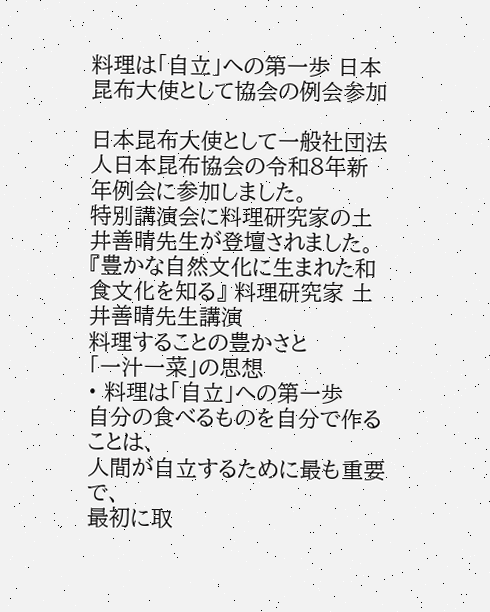料理は「自立」への第一歩 日本昆布大使として協会の例会参加

日本昆布大使として一般社団法人日本昆布協会の令和8年新年例会に参加しました。
特別講演会に料理研究家の土井善晴先生が登壇されました。
『豊かな自然文化に生まれた和食文化を知る』 料理研究家 土井善晴先生講演
料理することの豊かさと
「一汁一菜」の思想
• 料理は「自立」への第一歩
自分の食べるものを自分で作ることは、
人間が自立するために最も重要で、
最初に取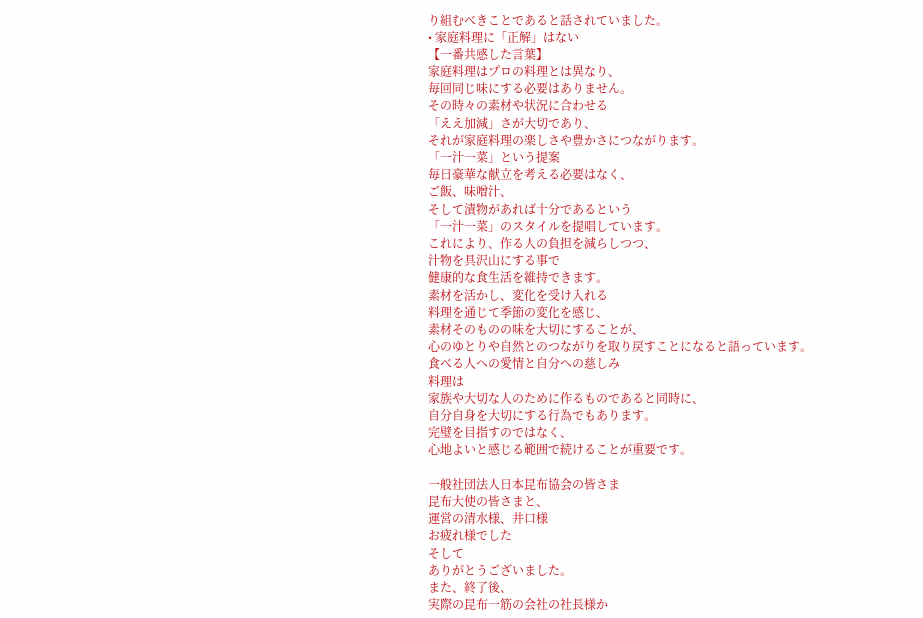り組むべきことであると話されていました。
• 家庭料理に「正解」はない
【一番共感した言葉】
家庭料理はプロの料理とは異なり、
毎回同じ味にする必要はありません。
その時々の素材や状況に合わせる
「ええ加減」さが大切であり、
それが家庭料理の楽しさや豊かさにつながります。
「一汁一菜」という提案
毎日豪華な献立を考える必要はなく、
ご飯、味噌汁、
そして漬物があれば十分であるという
「一汁一菜」のスタイルを提唱しています。
これにより、作る人の負担を減らしつつ、
汁物を具沢山にする事で
健康的な食生活を維持できます。
素材を活かし、変化を受け入れる
料理を通じて季節の変化を感じ、
素材そのものの味を大切にすることが、
心のゆとりや自然とのつながりを取り戻すことになると語っています。
食べる人への愛情と自分への慈しみ
料理は
家族や大切な人のために作るものであると同時に、
自分自身を大切にする行為でもあります。
完璧を目指すのではなく、
心地よいと感じる範囲で続けることが重要です。

一般社団法人日本昆布協会の皆さま
昆布大使の皆さまと、
運営の清水様、井口様
お疲れ様でした
そして
ありがとうございました。
また、終了後、
実際の昆布一筋の会社の社長様か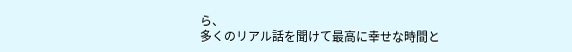ら、
多くのリアル話を聞けて最高に幸せな時間と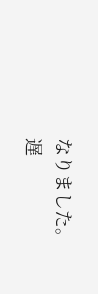なりました。
遅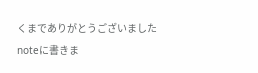くまでありがとうございました
noteに書きま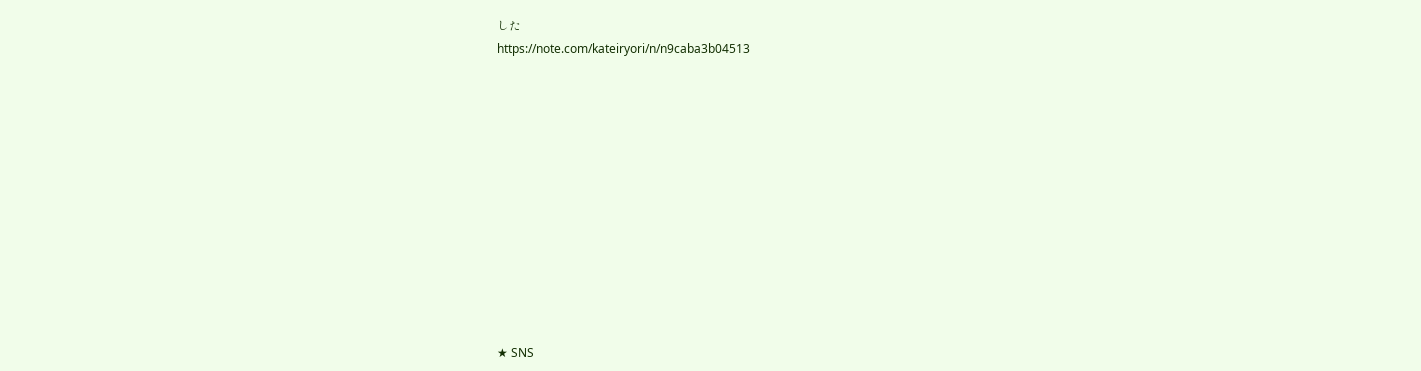した
https://note.com/kateiryori/n/n9caba3b04513












★ SNS